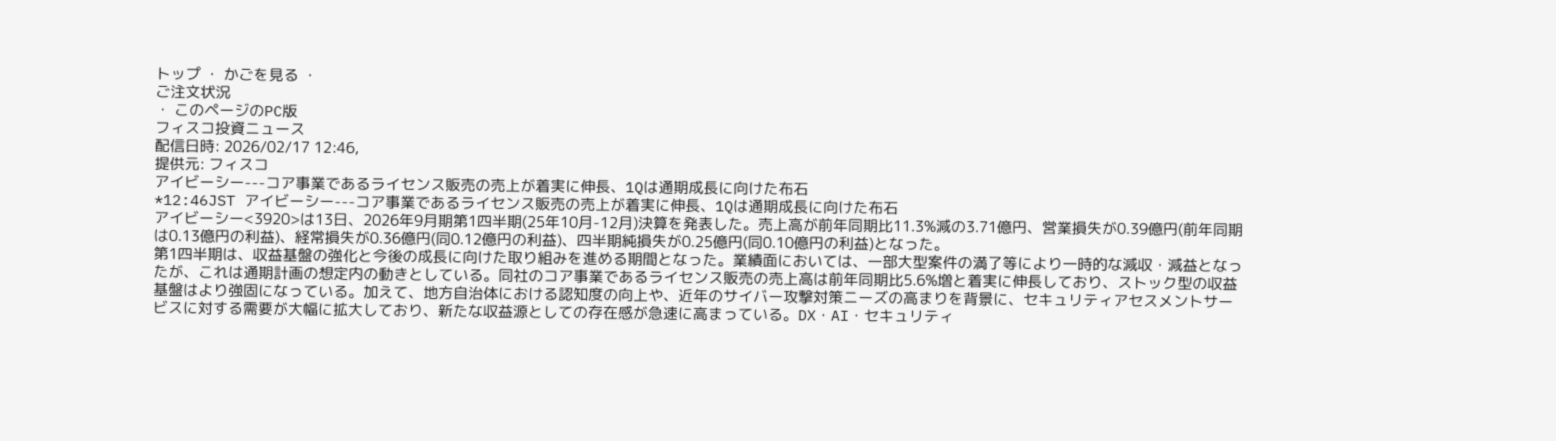トップ ・ かごを見る ・
ご注文状況
・ このページのPC版
フィスコ投資ニュース
配信日時: 2026/02/17 12:46,
提供元: フィスコ
アイビーシー---コア事業であるライセンス販売の売上が着実に伸長、1Qは通期成長に向けた布石
*12:46JST アイビーシー---コア事業であるライセンス販売の売上が着実に伸長、1Qは通期成長に向けた布石
アイビーシー<3920>は13日、2026年9月期第1四半期(25年10月-12月)決算を発表した。売上高が前年同期比11.3%減の3.71億円、営業損失が0.39億円(前年同期は0.13億円の利益)、経常損失が0.36億円(同0.12億円の利益)、四半期純損失が0.25億円(同0.10億円の利益)となった。
第1四半期は、収益基盤の強化と今後の成長に向けた取り組みを進める期間となった。業績面においては、一部大型案件の満了等により一時的な減収・減益となったが、これは通期計画の想定内の動きとしている。同社のコア事業であるライセンス販売の売上高は前年同期比5.6%増と着実に伸長しており、ストック型の収益基盤はより強固になっている。加えて、地方自治体における認知度の向上や、近年のサイバー攻撃対策ニーズの高まりを背景に、セキュリティアセスメントサービスに対する需要が大幅に拡大しており、新たな収益源としての存在感が急速に高まっている。DX・AI・セキュリティ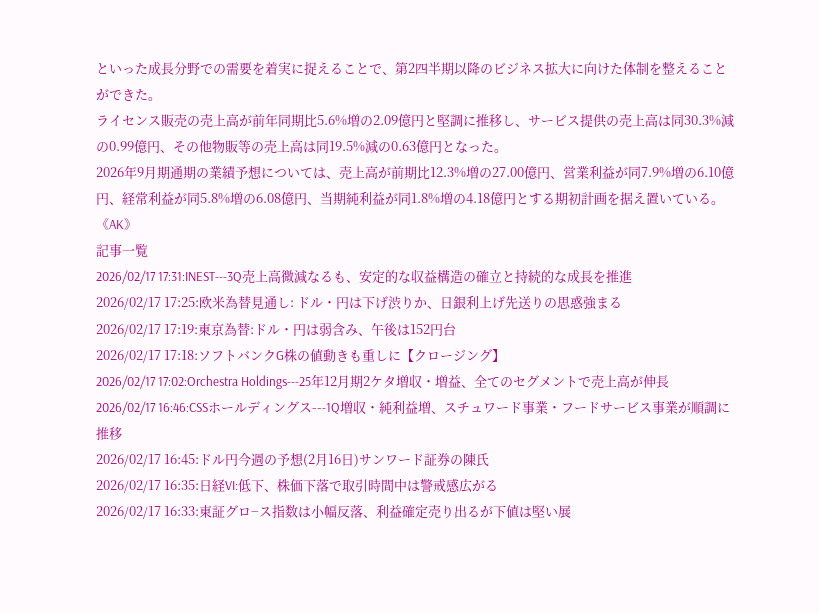といった成長分野での需要を着実に捉えることで、第2四半期以降のビジネス拡大に向けた体制を整えることができた。
ライセンス販売の売上高が前年同期比5.6%増の2.09億円と堅調に推移し、サービス提供の売上高は同30.3%減の0.99億円、その他物販等の売上高は同19.5%減の0.63億円となった。
2026年9月期通期の業績予想については、売上高が前期比12.3%増の27.00億円、営業利益が同7.9%増の6.10億円、経常利益が同5.8%増の6.08億円、当期純利益が同1.8%増の4.18億円とする期初計画を据え置いている。
《AK》
記事一覧
2026/02/17 17:31:INEST---3Q売上高微減なるも、安定的な収益構造の確立と持続的な成長を推進
2026/02/17 17:25:欧米為替見通し: ドル・円は下げ渋りか、日銀利上げ先送りの思惑強まる
2026/02/17 17:19:東京為替:ドル・円は弱含み、午後は152円台
2026/02/17 17:18:ソフトバンクG株の値動きも重しに【クロージング】
2026/02/17 17:02:Orchestra Holdings---25年12月期2ケタ増収・増益、全てのセグメントで売上高が伸長
2026/02/17 16:46:CSSホールディングス---1Q増収・純利益増、スチュワード事業・フードサービス事業が順調に推移
2026/02/17 16:45:ドル円今週の予想(2月16日)サンワード証券の陳氏
2026/02/17 16:35:日経VI:低下、株価下落で取引時間中は警戒感広がる
2026/02/17 16:33:東証グロ−ス指数は小幅反落、利益確定売り出るが下値は堅い展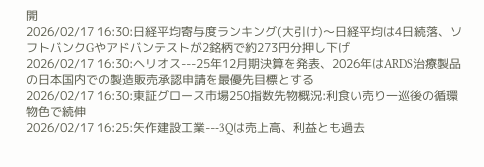開
2026/02/17 16:30:日経平均寄与度ランキング(大引け)〜日経平均は4日続落、ソフトバンクGやアドバンテストが2銘柄で約273円分押し下げ
2026/02/17 16:30:ヘリオス---25年12月期決算を発表、2026年はARDS治療製品の日本国内での製造販売承認申請を最優先目標とする
2026/02/17 16:30:東証グロース市場250指数先物概況:利食い売り一巡後の循環物色で続伸
2026/02/17 16:25:矢作建設工業---3Qは売上高、利益とも過去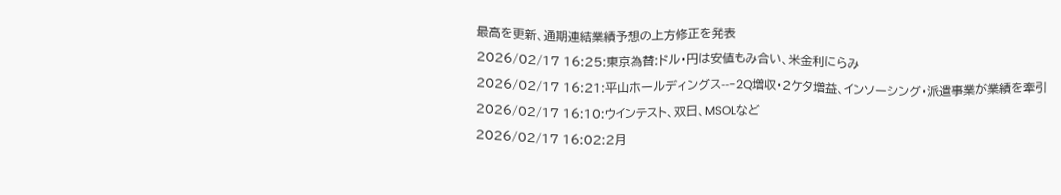最高を更新、通期連結業績予想の上方修正を発表
2026/02/17 16:25:東京為替:ドル・円は安値もみ合い、米金利にらみ
2026/02/17 16:21:平山ホールディングス---2Q増収・2ケタ増益、インソーシング・派遣事業が業績を牽引
2026/02/17 16:10:ウインテスト、双日、MSOLなど
2026/02/17 16:02:2月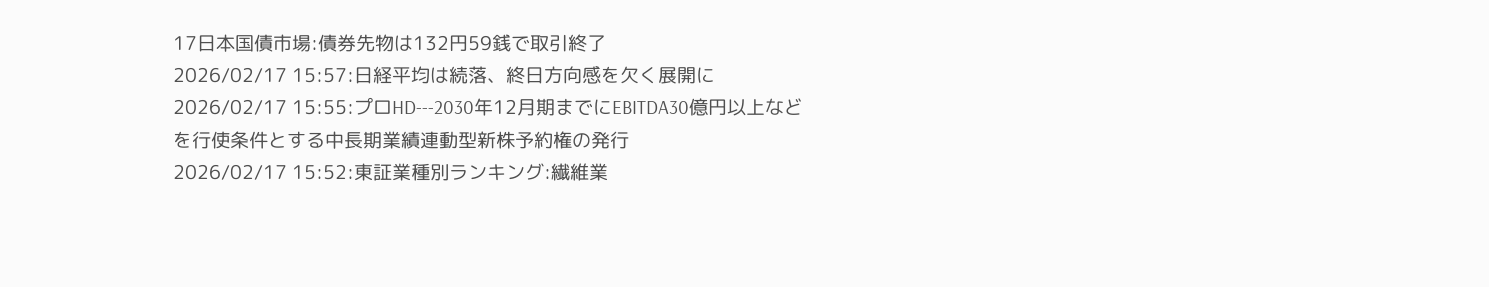17日本国債市場:債券先物は132円59銭で取引終了
2026/02/17 15:57:日経平均は続落、終日方向感を欠く展開に
2026/02/17 15:55:プロHD---2030年12月期までにEBITDA30億円以上などを行使条件とする中長期業績連動型新株予約権の発行
2026/02/17 15:52:東証業種別ランキング:繊維業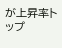が上昇率トップ